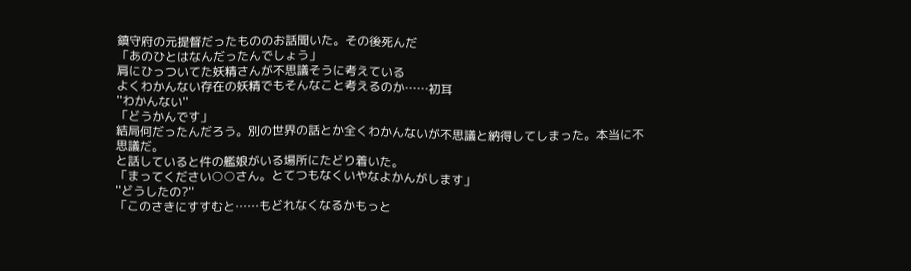鎮守府の元提督だったもののお話聞いた。その後死んだ
「あのひとはなんだったんでしょう」
肩にひっついてた妖精さんが不思議そうに考えている
よくわかんない存在の妖精でもそんなこと考えるのか……初耳
''わかんない''
「どうかんです」
結局何だったんだろう。別の世界の話とか全くわかんないが不思議と納得してしまった。本当に不思議だ。
と話していると件の艦娘がいる場所にたどり着いた。
「まってください○○さん。とてつもなくいやなよかんがします」
''どうしたの?''
「このさきにすすむと……もどれなくなるかもっと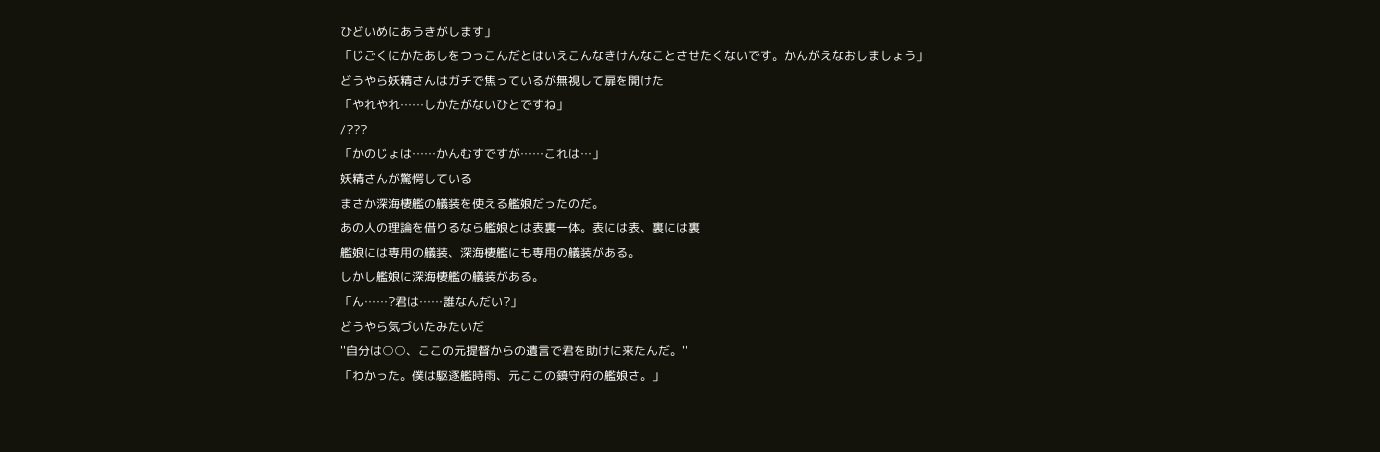ひどいめにあうきがします」
「じごくにかたあしをつっこんだとはいえこんなきけんなことさせたくないです。かんがえなおしましょう」
どうやら妖精さんはガチで焦っているが無視して扉を開けた
「やれやれ……しかたがないひとですね」
/???
「かのじょは……かんむすですが……これは…」
妖精さんが驚愕している
まさか深海棲艦の艤装を使える艦娘だったのだ。
あの人の理論を借りるなら艦娘とは表裏一体。表には表、裏には裏
艦娘には専用の艤装、深海棲艦にも専用の艤装がある。
しかし艦娘に深海棲艦の艤装がある。
「ん……?君は……誰なんだい?」
どうやら気づいたみたいだ
''自分は○○、ここの元提督からの遺言で君を助けに来たんだ。''
「わかった。僕は駆逐艦時雨、元ここの鎮守府の艦娘さ。」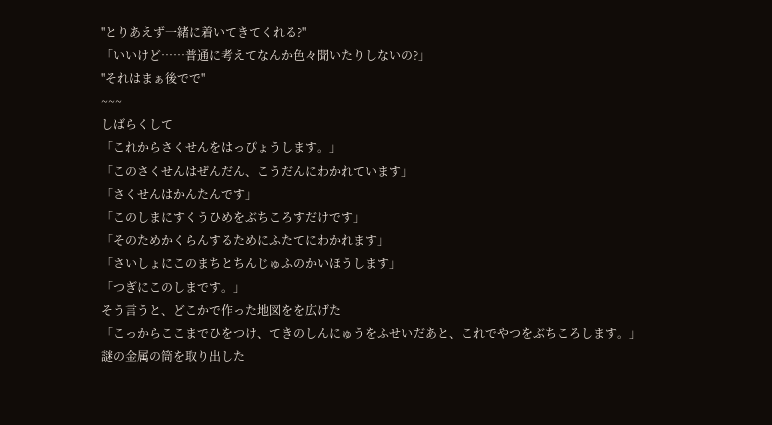''とりあえず一緒に着いてきてくれる?''
「いいけど……普通に考えてなんか色々聞いたりしないの?」
''それはまぁ後でで''
~~~
しばらくして
「これからさくせんをはっぴょうします。」
「このさくせんはぜんだん、こうだんにわかれています」
「さくせんはかんたんです」
「このしまにすくうひめをぶちころすだけです」
「そのためかくらんするためにふたてにわかれます」
「さいしょにこのまちとちんじゅふのかいほうします」
「つぎにこのしまです。」
そう言うと、どこかで作った地図をを広げた
「こっからここまでひをつけ、てきのしんにゅうをふせいだあと、これでやつをぶちころします。」
謎の金属の筒を取り出した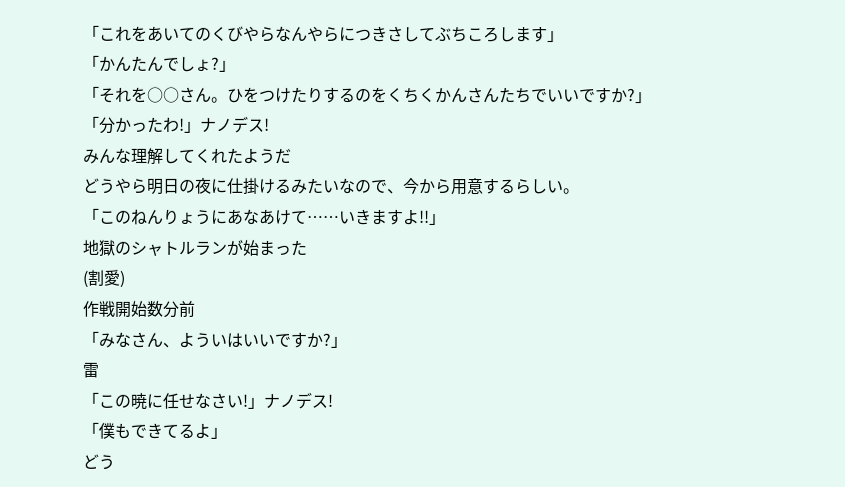「これをあいてのくびやらなんやらにつきさしてぶちころします」
「かんたんでしょ?」
「それを○○さん。ひをつけたりするのをくちくかんさんたちでいいですか?」
「分かったわ!」ナノデス!
みんな理解してくれたようだ
どうやら明日の夜に仕掛けるみたいなので、今から用意するらしい。
「このねんりょうにあなあけて……いきますよ!!」
地獄のシャトルランが始まった
(割愛)
作戦開始数分前
「みなさん、よういはいいですか?」
雷
「この暁に任せなさい!」ナノデス!
「僕もできてるよ」
どう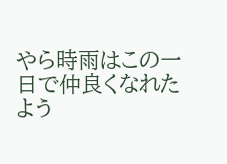やら時雨はこの一日で仲良くなれたよう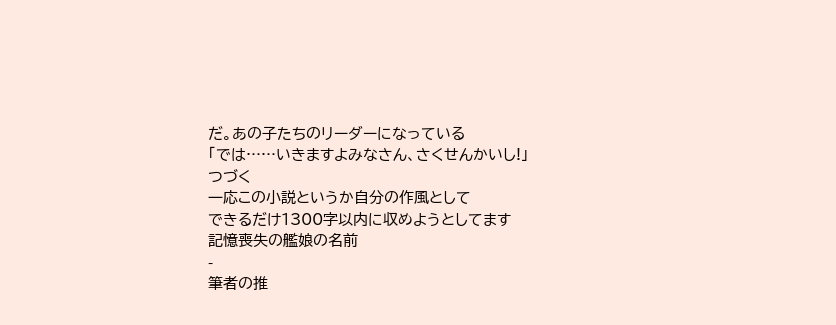だ。あの子たちのリーダーになっている
「では……いきますよみなさん、さくせんかいし!」
つづく
一応この小説というか自分の作風として
できるだけ1300字以内に収めようとしてます
記憶喪失の艦娘の名前
-
筆者の推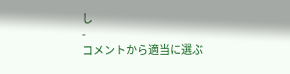し
-
コメントから適当に選ぶ